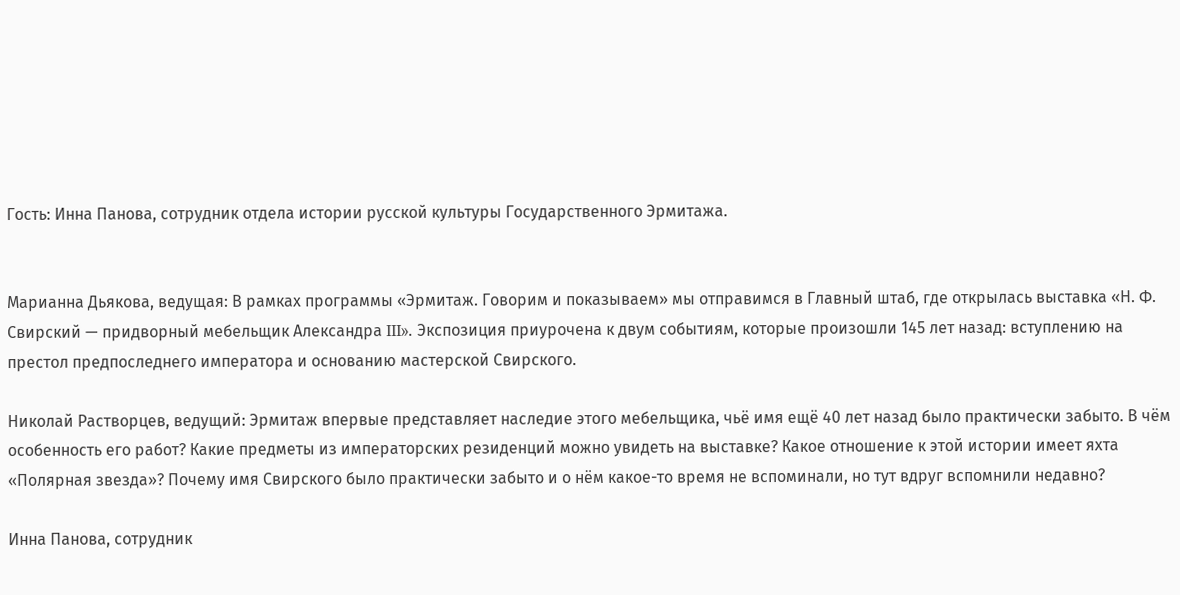Гость: Инна Панова, сотрудник отдела истории русской культуры Государственного Эрмитажа.


Марианна Дьякова, ведущая: В рамках программы «Эрмитаж. Говорим и показываем» мы отправимся в Главный штаб, где открылась выставка «Н. Ф. Свирский — придворный мебельщик Александра III». Экспозиция приурочена к двум событиям, которые произошли 145 лет назад: вступлению на престол предпоследнего императора и основанию мастерской Свирского.

Николай Растворцев, ведущий: Эрмитаж впервые представляет наследие этого мебельщика, чьё имя ещё 40 лет назад было практически забыто. В чём особенность его работ? Какие предметы из императорских резиденций можно увидеть на выставке? Какое отношение к этой истории имеет яхта «Полярная звезда»? Почему имя Свирского было практически забыто и о нём какое-то время не вспоминали, но тут вдруг вспомнили недавно?

Инна Панова, сотрудник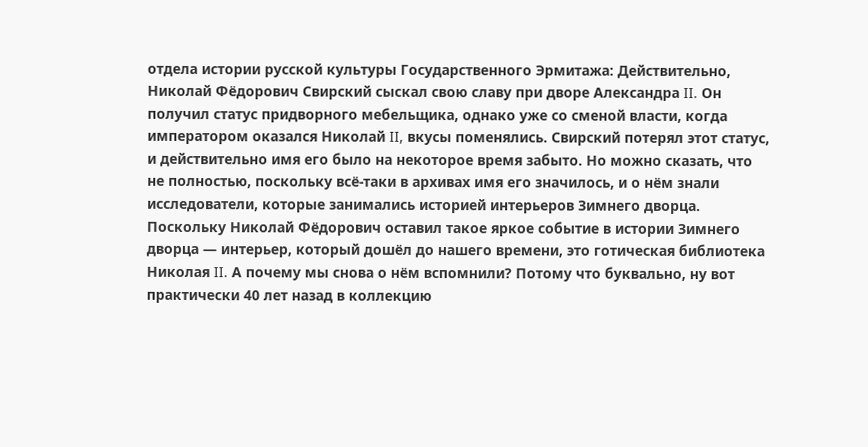отдела истории русской культуры Государственного Эрмитажа: Действительно, Николай Фёдорович Свирский сыскал свою славу при дворе Александра II. Он получил статус придворного мебельщика, однако уже со сменой власти, когда императором оказался Николай II, вкусы поменялись. Свирский потерял этот статус, и действительно имя его было на некоторое время забыто. Но можно сказать, что не полностью, поскольку всё-таки в архивах имя его значилось, и о нём знали исследователи, которые занимались историей интерьеров Зимнего дворца. Поскольку Николай Фёдорович оставил такое яркое событие в истории Зимнего дворца — интерьер, который дошёл до нашего времени, это готическая библиотека Николая II. А почему мы снова о нём вспомнили? Потому что буквально, ну вот практически 40 лет назад в коллекцию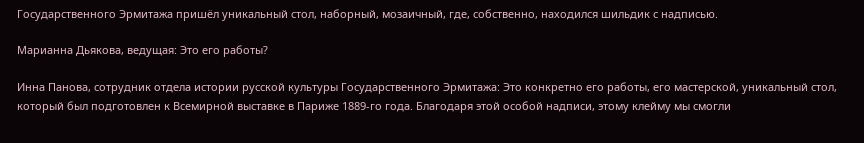Государственного Эрмитажа пришёл уникальный стол, наборный, мозаичный, где, собственно, находился шильдик с надписью.

Марианна Дьякова, ведущая: Это его работы?

Инна Панова, сотрудник отдела истории русской культуры Государственного Эрмитажа: Это конкретно его работы, его мастерской, уникальный стол, который был подготовлен к Всемирной выставке в Париже 1889-го года. Благодаря этой особой надписи, этому клейму мы смогли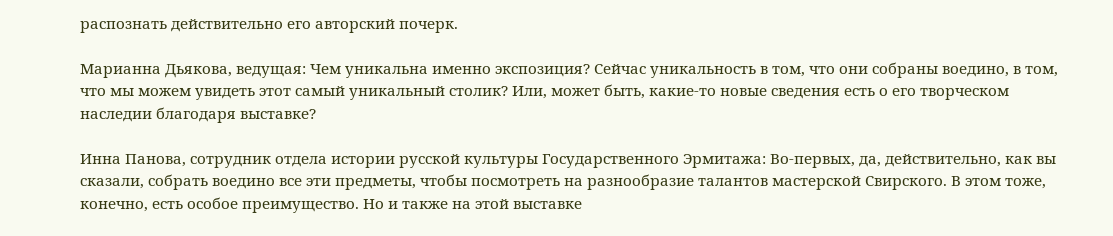распознать действительно его авторский почерк.

Марианна Дьякова, ведущая: Чем уникальна именно экспозиция? Сейчас уникальность в том, что они собраны воедино, в том, что мы можем увидеть этот самый уникальный столик? Или, может быть, какие-то новые сведения есть о его творческом наследии благодаря выставке?

Инна Панова, сотрудник отдела истории русской культуры Государственного Эрмитажа: Во-первых, да, действительно, как вы сказали, собрать воедино все эти предметы, чтобы посмотреть на разнообразие талантов мастерской Свирского. В этом тоже, конечно, есть особое преимущество. Но и также на этой выставке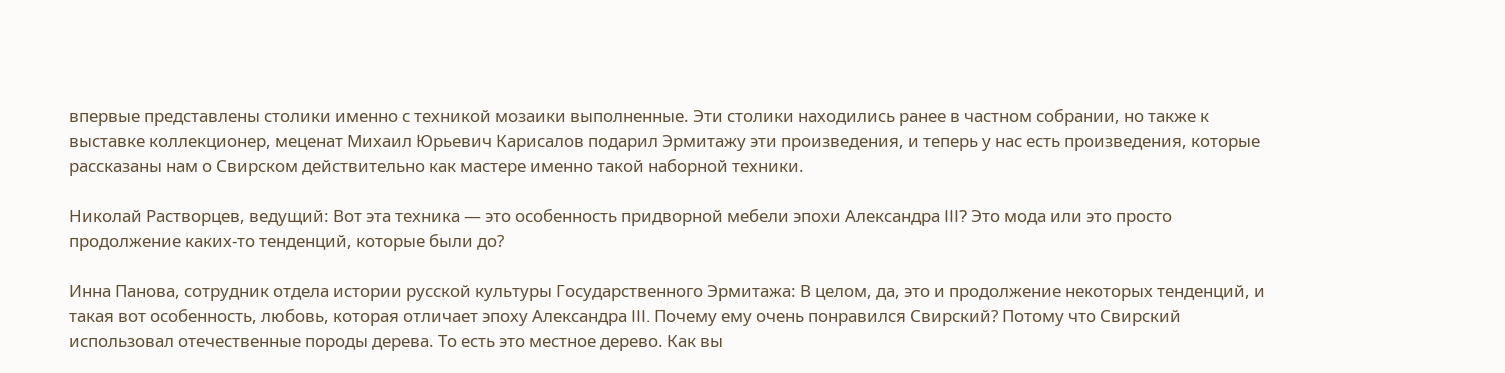впервые представлены столики именно с техникой мозаики выполненные. Эти столики находились ранее в частном собрании, но также к выставке коллекционер, меценат Михаил Юрьевич Карисалов подарил Эрмитажу эти произведения, и теперь у нас есть произведения, которые рассказаны нам о Свирском действительно как мастере именно такой наборной техники.

Николай Растворцев, ведущий: Вот эта техника — это особенность придворной мебели эпохи Александра III? Это мода или это просто продолжение каких-то тенденций, которые были до?

Инна Панова, сотрудник отдела истории русской культуры Государственного Эрмитажа: В целом, да, это и продолжение некоторых тенденций, и такая вот особенность, любовь, которая отличает эпоху Александра III. Почему ему очень понравился Свирский? Потому что Свирский использовал отечественные породы дерева. То есть это местное дерево. Как вы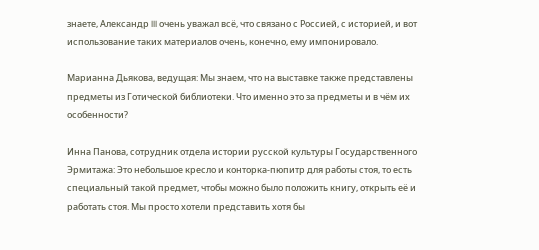знаете, Александр III очень уважал всё, что связано с Россией, с историей, и вот использование таких материалов очень, конечно, ему импонировало.

Марианна Дьякова, ведущая: Мы знаем, что на выставке также представлены предметы из Готической библиотеки. Что именно это за предметы и в чём их особенности?

Инна Панова, сотрудник отдела истории русской культуры Государственного Эрмитажа: Это небольшое кресло и конторка-пюпитр для работы стоя, то есть специальный такой предмет, чтобы можно было положить книгу, открыть её и работать стоя. Мы просто хотели представить хотя бы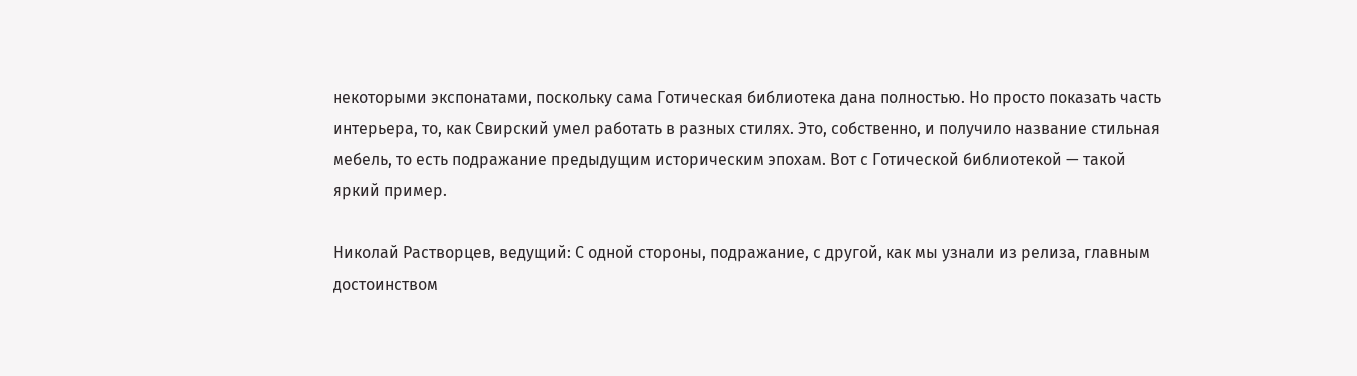некоторыми экспонатами, поскольку сама Готическая библиотека дана полностью. Но просто показать часть интерьера, то, как Свирский умел работать в разных стилях. Это, собственно, и получило название стильная мебель, то есть подражание предыдущим историческим эпохам. Вот с Готической библиотекой — такой яркий пример.

Николай Растворцев, ведущий: С одной стороны, подражание, с другой, как мы узнали из релиза, главным достоинством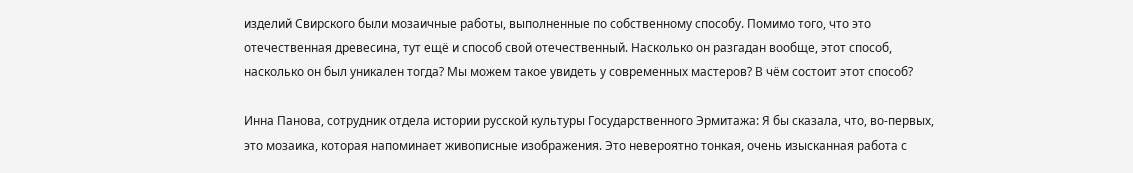изделий Свирского были мозаичные работы, выполненные по собственному способу. Помимо того, что это отечественная древесина, тут ещё и способ свой отечественный. Насколько он разгадан вообще, этот способ, насколько он был уникален тогда? Мы можем такое увидеть у современных мастеров? В чём состоит этот способ?

Инна Панова, сотрудник отдела истории русской культуры Государственного Эрмитажа: Я бы сказала, что, во-первых, это мозаика, которая напоминает живописные изображения. Это невероятно тонкая, очень изысканная работа с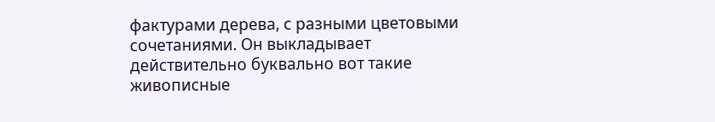фактурами дерева, с разными цветовыми сочетаниями. Он выкладывает действительно буквально вот такие живописные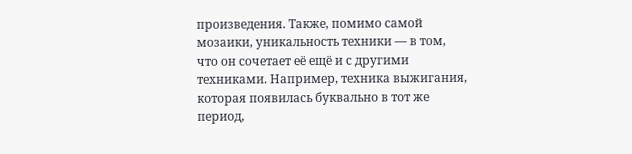произведения. Также, помимо самой мозаики, уникальность техники — в том, что он сочетает её ещё и с другими техниками. Например, техника выжигания, которая появилась буквально в тот же период,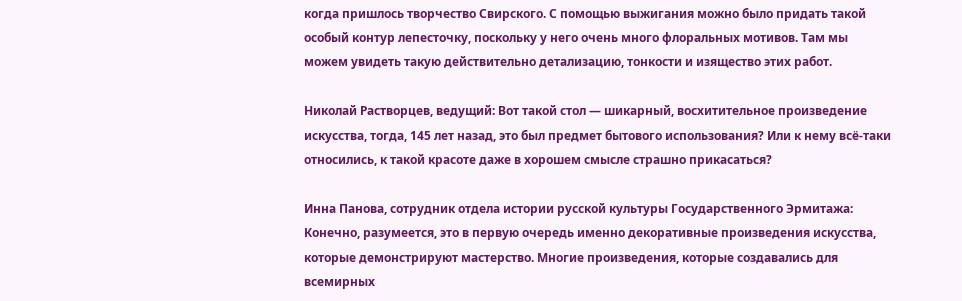когда пришлось творчество Свирского. С помощью выжигания можно было придать такой особый контур лепесточку, поскольку у него очень много флоральных мотивов. Там мы можем увидеть такую действительно детализацию, тонкости и изящество этих работ.

Николай Растворцев, ведущий: Вот такой стол — шикарный, восхитительное произведение искусства, тогда, 145 лет назад, это был предмет бытового использования? Или к нему всё-таки относились, к такой красоте даже в хорошем смысле страшно прикасаться?

Инна Панова, сотрудник отдела истории русской культуры Государственного Эрмитажа: Конечно, разумеется, это в первую очередь именно декоративные произведения искусства, которые демонстрируют мастерство. Многие произведения, которые создавались для всемирных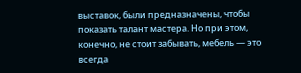выставок, были предназначены, чтобы показать талант мастера. Но при этом, конечно, не стоит забывать, мебель — это всегда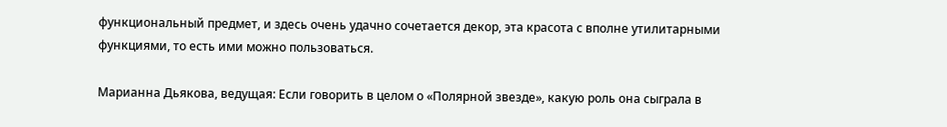функциональный предмет, и здесь очень удачно сочетается декор, эта красота с вполне утилитарными функциями, то есть ими можно пользоваться.

Марианна Дьякова, ведущая: Если говорить в целом о «Полярной звезде», какую роль она сыграла в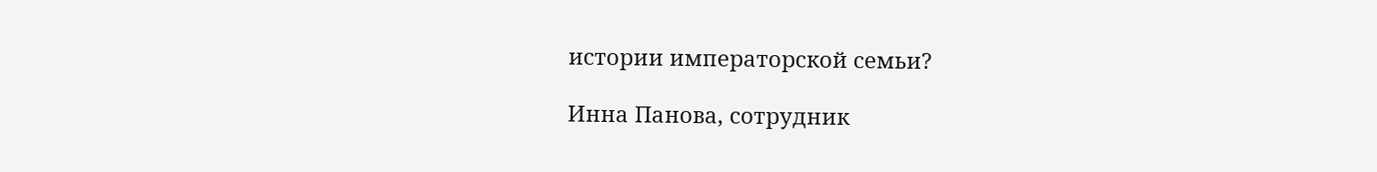истории императорской семьи?

Инна Панова, сотрудник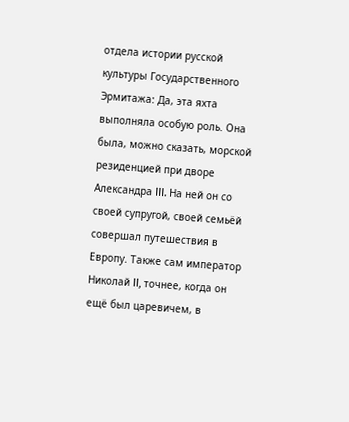отдела истории русской культуры Государственного Эрмитажа: Да, эта яхта выполняла особую роль. Она была, можно сказать, морской резиденцией при дворе Александра III. На ней он со своей супругой, своей семьёй совершал путешествия в Европу. Также сам император Николай II, точнее, когда он ещё был царевичем, в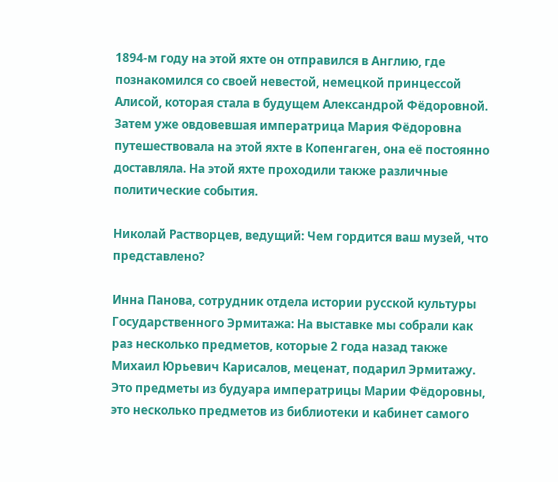1894-м году на этой яхте он отправился в Англию, где познакомился со своей невестой, немецкой принцессой Алисой, которая стала в будущем Александрой Фёдоровной. Затем уже овдовевшая императрица Мария Фёдоровна путешествовала на этой яхте в Копенгаген, она её постоянно доставляла. На этой яхте проходили также различные политические события.

Николай Растворцев, ведущий: Чем гордится ваш музей, что представлено?

Инна Панова, сотрудник отдела истории русской культуры Государственного Эрмитажа: На выставке мы собрали как раз несколько предметов, которые 2 года назад также Михаил Юрьевич Карисалов, меценат, подарил Эрмитажу. Это предметы из будуара императрицы Марии Фёдоровны, это несколько предметов из библиотеки и кабинет самого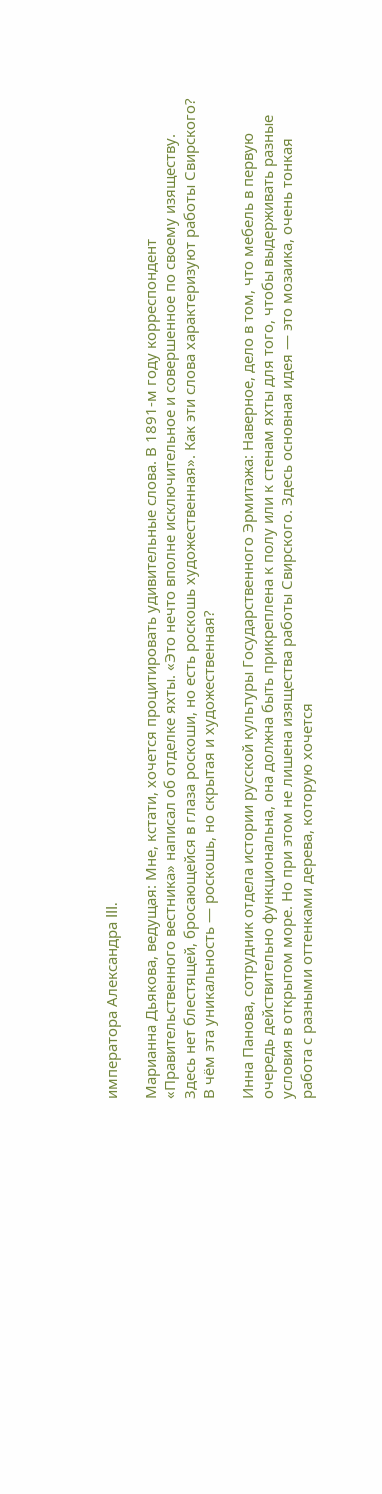императора Александра III.

Марианна Дьякова, ведущая: Мне, кстати, хочется процитировать удивительные слова. В 1891-м году корреспондент «Правительственного вестника» написал об отделке яхты. «Это нечто вполне исключительное и совершенное по своему изяществу. Здесь нет блестящей, бросающейся в глаза роскоши, но есть роскошь художественная». Как эти слова характеризуют работы Свирского? В чём эта уникальность — роскошь, но скрытая и художественная?

Инна Панова, сотрудник отдела истории русской культуры Государственного Эрмитажа: Наверное, дело в том, что мебель в первую очередь действительно функциональна, она должна быть прикреплена к полу или к стенам яхты для того, чтобы выдерживать разные условия в открытом море. Но при этом не лишена изящества работы Свирского. Здесь основная идея — это мозаика, очень тонкая работа с разными оттенками дерева, которую хочется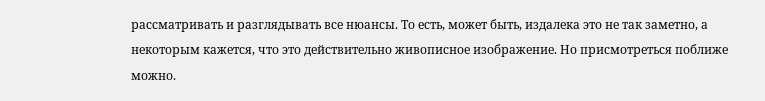рассматривать и разглядывать все нюансы. То есть, может быть, издалека это не так заметно, а некоторым кажется, что это действительно живописное изображение. Но присмотреться поближе можно.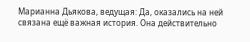Марианна Дьякова, ведущая: Да, оказались на ней связана ещё важная история. Она действительно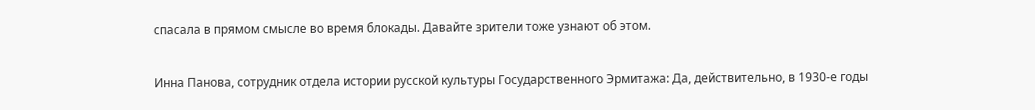спасала в прямом смысле во время блокады. Давайте зрители тоже узнают об этом.

Инна Панова, сотрудник отдела истории русской культуры Государственного Эрмитажа: Да, действительно, в 1930-е годы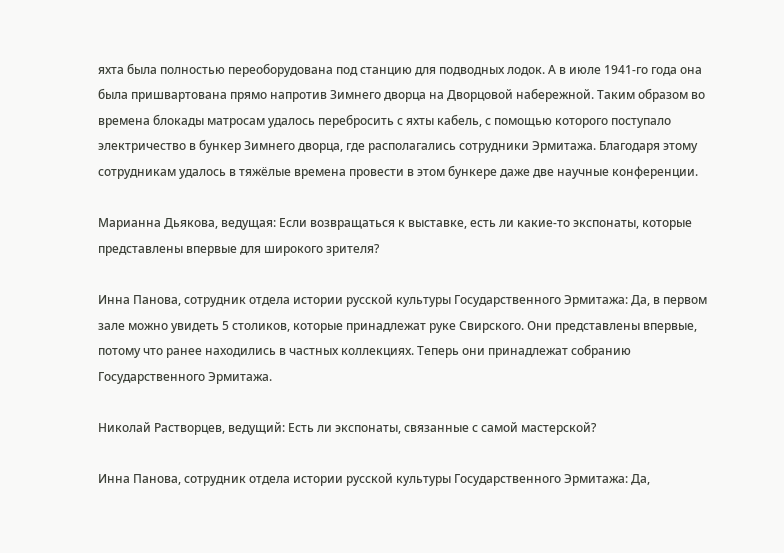яхта была полностью переоборудована под станцию для подводных лодок. А в июле 1941-го года она была пришвартована прямо напротив Зимнего дворца на Дворцовой набережной. Таким образом во времена блокады матросам удалось перебросить с яхты кабель, с помощью которого поступало электричество в бункер Зимнего дворца, где располагались сотрудники Эрмитажа. Благодаря этому сотрудникам удалось в тяжёлые времена провести в этом бункере даже две научные конференции.

Марианна Дьякова, ведущая: Если возвращаться к выставке, есть ли какие-то экспонаты, которые представлены впервые для широкого зрителя?

Инна Панова, сотрудник отдела истории русской культуры Государственного Эрмитажа: Да, в первом зале можно увидеть 5 столиков, которые принадлежат руке Свирского. Они представлены впервые, потому что ранее находились в частных коллекциях. Теперь они принадлежат собранию Государственного Эрмитажа.

Николай Растворцев, ведущий: Есть ли экспонаты, связанные с самой мастерской?

Инна Панова, сотрудник отдела истории русской культуры Государственного Эрмитажа: Да,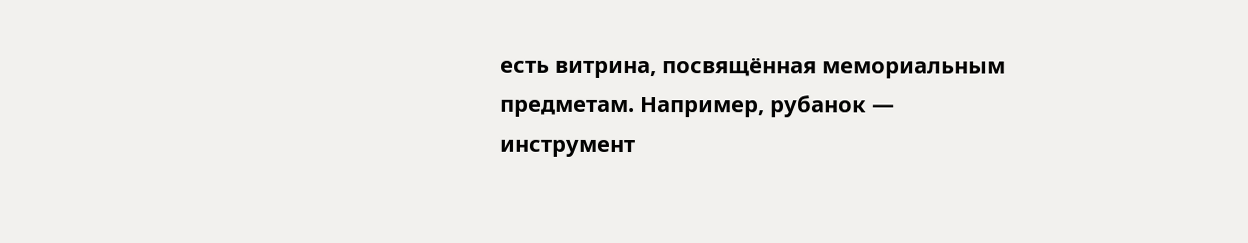есть витрина, посвящённая мемориальным предметам. Например, рубанок — инструмент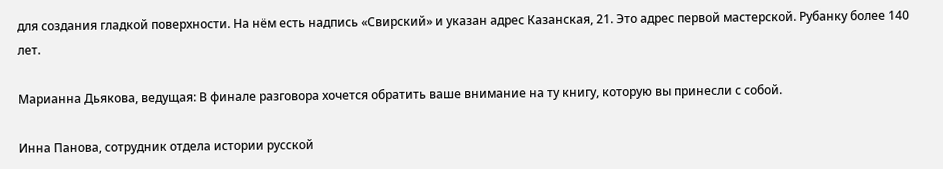для создания гладкой поверхности. На нём есть надпись «Свирский» и указан адрес Казанская, 21. Это адрес первой мастерской. Рубанку более 140 лет.

Марианна Дьякова, ведущая: В финале разговора хочется обратить ваше внимание на ту книгу, которую вы принесли с собой.

Инна Панова, сотрудник отдела истории русской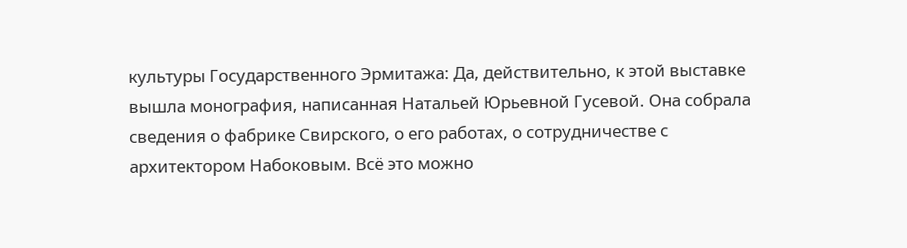культуры Государственного Эрмитажа: Да, действительно, к этой выставке вышла монография, написанная Натальей Юрьевной Гусевой. Она собрала сведения о фабрике Свирского, о его работах, о сотрудничестве с архитектором Набоковым. Всё это можно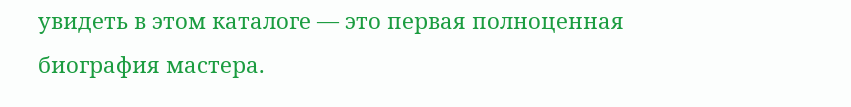увидеть в этом каталоге — это первая полноценная биография мастера.